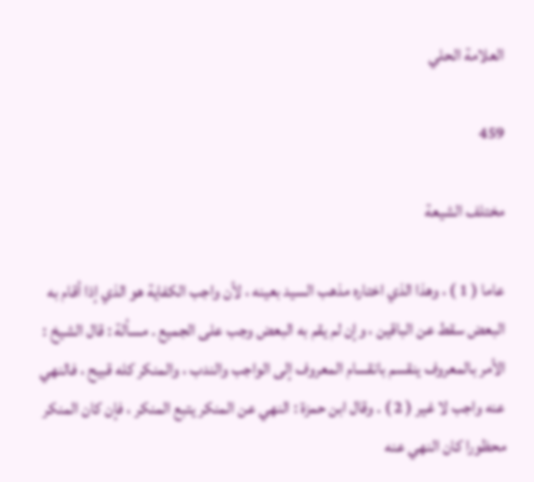العلامة الحلي

459

مختلف الشيعة

عاما ( 1 ) ، وهذا الذي اختاره مذهب السيد بعينه ، لأن واجب الكفاية هو الذي إذا أقام به البعض سقط عن الباقين ، وإن لم يقم به البعض وجب على الجميع . مسألة : قال الشيخ : الأمر بالمعروف ينقسم بانقسام المعروف إلى الواجب والندب ، والمنكر كله قبيح ، فالنهي عنه واجب لا غير ( 2 ) . وقال ابن حمزة : النهي عن المنكر يتبع المنكر ، فإن كان المنكر محظورا كان النهي عنه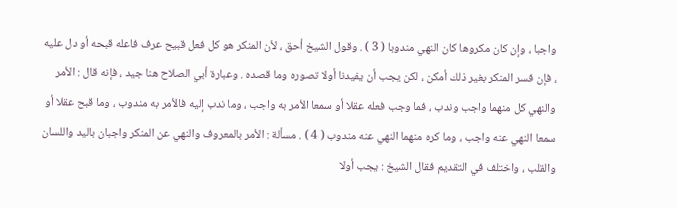واجبا ، وإن كان مكروها كان النهي مندوبا ( 3 ) . وقول الشيخ أحق ، لأن المنكر هو كل فعل قبيح عرف فاعله قبحه أو دل عليه ، فإن فسر المنكر بغير ذلك أمكن ، لكن يجب أن يفيدنا أولا تصوره وما قصده . وعبارة أبي الصلاح هنا جيد ، فإنه قال : الأمر والنهي كل منهما واجب وندب ، فما وجب فعله عقلا أو سمعا الأمر به واجب ، وما ندب إليه فالأمر به مندوب ، وما قبح عقلا أو سمعا النهي عنه واجب ، وما كره منهما النهي عنه مندوب ( 4 ) . مسألة : الأمر بالمعروف والنهي عن المنكر واجبان باليد واللسان والقلب ، واختلف في التقديم فقال الشيخ : يجب أولا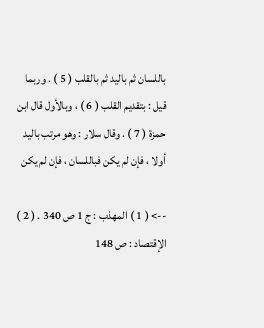باللسان ثم باليد ثم بالقلب ( 5 ) . وربما قيل : بتقديم القلب ( 6 ) ، وبالأول قال ابن حمزة ( 7 ) . وقال سلار : وهو مرتب باليد أولا ، فإن لم يكن فباللسان ، فإن لم يكن

--> ( 1 ) المهذب : ج 1 ص 340 . ( 2 ) الإقتصاد : ص 148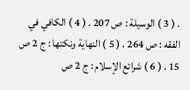. ( 3 ) الوسيلة : ص 207 . ( 4 ) الكافي في الفقه : ص 264 . ( 5 ) النهاية ونكتها : ج 2 ص 15 . ( 6 ) شرائع الإسلام : ج 2 ص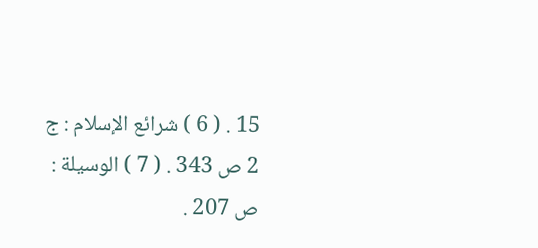15 . ( 6 ) شرائع الإسلام : ج 2 ص 343 . ( 7 ) الوسيلة : ص 207 .